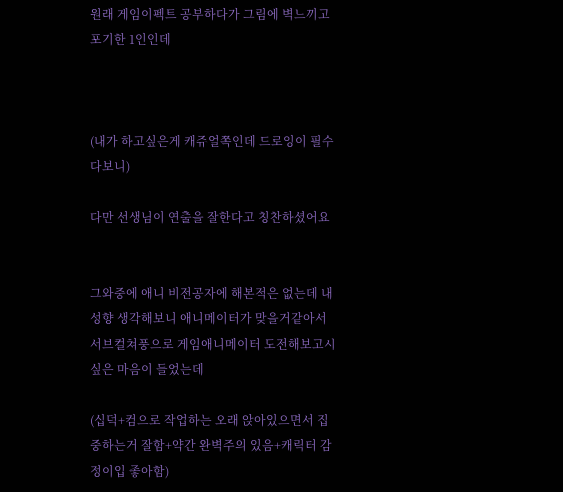원래 게임이펙트 공부하다가 그림에 벽느끼고 포기한 1인인데



(내가 하고싶은게 캐쥬얼쪽인데 드로잉이 필수다보니)

다만 선생님이 연출을 잘한다고 칭찬하셨어요


그와중에 애니 비전공자에 해본적은 없는데 내 성향 생각해보니 애니메이터가 맞을거같아서 서브컬쳐풍으로 게임애니메이터 도전해보고시싶은 마음이 들었는데

(십덕+컴으로 작업하는 오래 앉아있으면서 집중하는거 잘함+약간 완벽주의 있음+캐릭터 감정이입 좋아함)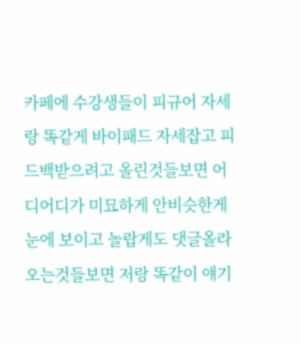카페에 수강생들이 피규어 자세랑 똑같게 바이패드 자세잡고 피드백받으려고 올린것들보면 어디어디가 미묘하게 안비슷한게 눈에 보이고 놀랍게도 댓글올라오는것들보면 저랑 똑같이 얘기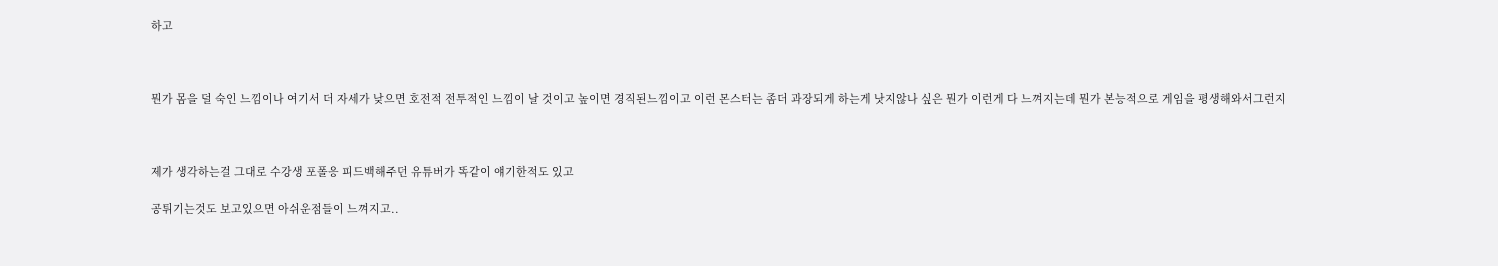하고



뭔가 몸을 덜 숙인 느낌이나 여기서 더 자세가 낮으면 호전적 전투적인 느낌이 날 것이고 높이면 경직된느낌이고 이런 몬스터는 좀더 과장되게 하는게 낫지않나 싶은 뭔가 이런게 다 느껴지는데 뭔가 본능적으로 게임을 평생해와서그런지



제가 생각하는걸 그대로 수강생 포폴응 피드백해주던 유튜버가 똑같이 얘기한적도 있고

공튀기는것도 보고있으면 아쉬운점들이 느껴지고..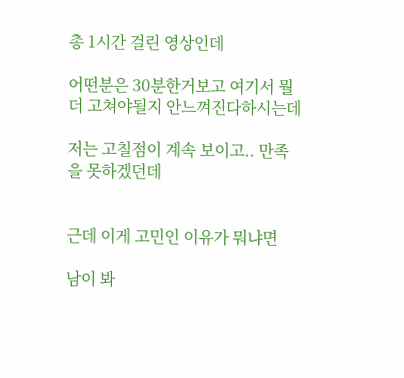총 1시간 걸린 영상인데

어떤분은 30분한거보고 여기서 뭘 더 고쳐야될지 안느껴진다하시는데

저는 고칠점이 계속 보이고.. 만족을 못하겠던데


근데 이게 고민인 이유가 뭐냐면

남이 봐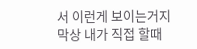서 이런게 보이는거지 막상 내가 직접 할때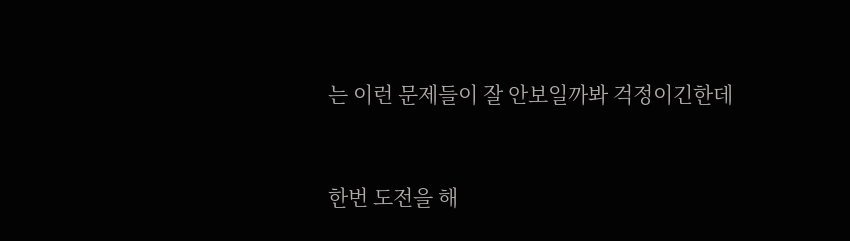는 이런 문제들이 잘 안보일까봐 걱정이긴한데


한번 도전을 해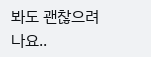봐도 괜찮으려나요..